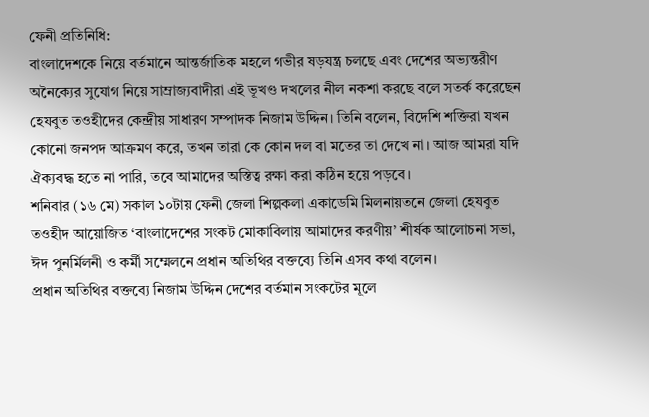ফেনী প্রতিনিধি:
বাংলাদেশকে নিয়ে বর্তমানে আন্তর্জাতিক মহলে গভীর ষড়যন্ত্র চলছে এবং দেশের অভ্যন্তরীণ অনৈক্যের সুযোগ নিয়ে সাম্রাজ্যবাদীরা এই ভূখণ্ড দখলের নীল নকশা করছে বলে সতর্ক করেছেন হেযবুত তওহীদের কেন্দ্রীয় সাধারণ সম্পাদক নিজাম উদ্দিন। তিনি বলেন, বিদেশি শক্তিরা যখন কোনো জনপদ আক্রমণ করে, তখন তারা কে কোন দল বা মতের তা দেখে না। আজ আমরা যদি ঐক্যবদ্ধ হতে না পারি, তবে আমাদের অস্তিত্ব রক্ষা করা কঠিন হয়ে পড়বে।
শনিবার (১৬ মে) সকাল ১০টায় ফেনী জেলা শিল্পকলা একাডেমি মিলনায়তনে জেলা হেযবুত তওহীদ আয়োজিত ‘বাংলাদেশের সংকট মোকাবিলায় আমাদের করণীয়’ শীর্ষক আলোচনা সভা, ঈদ পুনর্মিলনী ও কর্মী সম্মেলনে প্রধান অতিথির বক্তব্যে তিনি এসব কথা বলেন।
প্রধান অতিথির বক্তব্যে নিজাম উদ্দিন দেশের বর্তমান সংকটের মূলে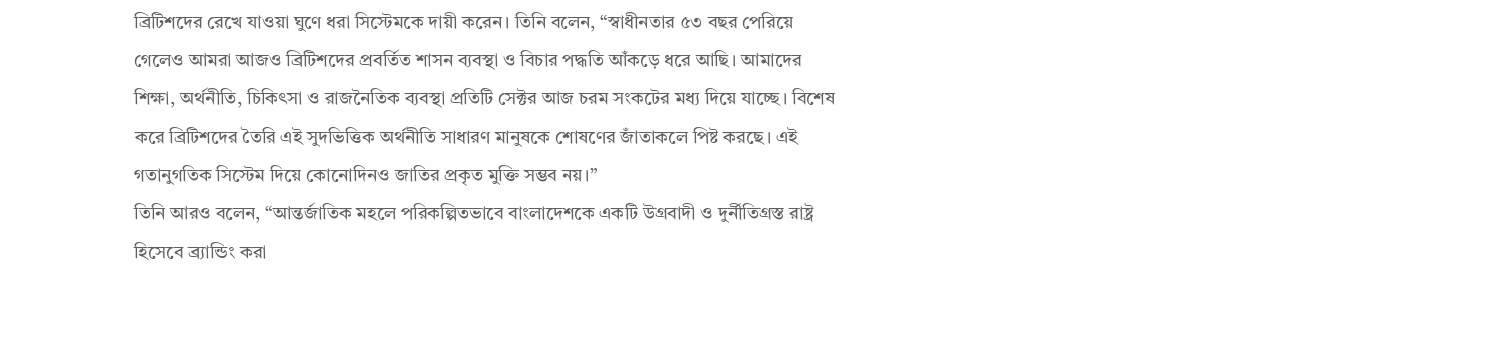ব্রিটিশদের রেখে যাওয়া ঘুণে ধরা সিস্টেমকে দায়ী করেন। তিনি বলেন, “স্বাধীনতার ৫৩ বছর পেরিয়ে গেলেও আমরা আজও ব্রিটিশদের প্রবর্তিত শাসন ব্যবস্থা ও বিচার পদ্ধতি আঁকড়ে ধরে আছি। আমাদের শিক্ষা, অর্থনীতি, চিকিৎসা ও রাজনৈতিক ব্যবস্থা প্রতিটি সেক্টর আজ চরম সংকটের মধ্য দিয়ে যাচ্ছে। বিশেষ করে ব্রিটিশদের তৈরি এই সুদভিত্তিক অর্থনীতি সাধারণ মানুষকে শোষণের জাঁতাকলে পিষ্ট করছে। এই গতানুগতিক সিস্টেম দিয়ে কোনোদিনও জাতির প্রকৃত মুক্তি সম্ভব নয়।”
তিনি আরও বলেন, “আন্তর্জাতিক মহলে পরিকল্পিতভাবে বাংলাদেশকে একটি উগ্রবাদী ও দুর্নীতিগ্রস্ত রাষ্ট্র হিসেবে ব্র্যান্ডিং করা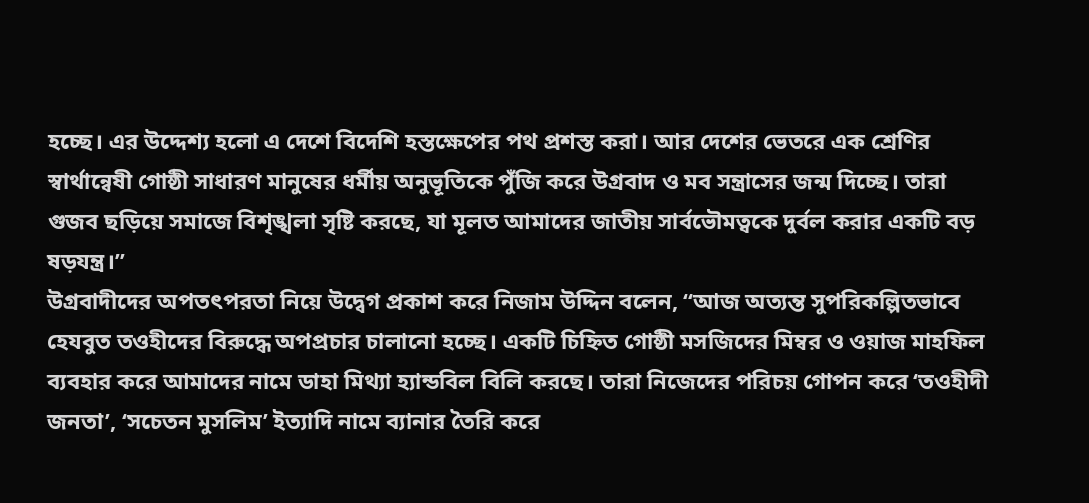হচ্ছে। এর উদ্দেশ্য হলো এ দেশে বিদেশি হস্তক্ষেপের পথ প্রশস্ত করা। আর দেশের ভেতরে এক শ্রেণির স্বার্থান্বেষী গোষ্ঠী সাধারণ মানুষের ধর্মীয় অনুভূতিকে পুঁজি করে উগ্রবাদ ও মব সন্ত্রাসের জন্ম দিচ্ছে। তারা গুজব ছড়িয়ে সমাজে বিশৃঙ্খলা সৃষ্টি করছে, যা মূলত আমাদের জাতীয় সার্বভৌমত্বকে দুর্বল করার একটি বড় ষড়যন্ত্র।”
উগ্রবাদীদের অপতৎপরতা নিয়ে উদ্বেগ প্রকাশ করে নিজাম উদ্দিন বলেন, “আজ অত্যন্ত সুপরিকল্পিতভাবে হেযবুত তওহীদের বিরুদ্ধে অপপ্রচার চালানো হচ্ছে। একটি চিহ্নিত গোষ্ঠী মসজিদের মিম্বর ও ওয়াজ মাহফিল ব্যবহার করে আমাদের নামে ডাহা মিথ্যা হ্যান্ডবিল বিলি করছে। তারা নিজেদের পরিচয় গোপন করে ‘তওহীদী জনতা’, ‘সচেতন মুসলিম’ ইত্যাদি নামে ব্যানার তৈরি করে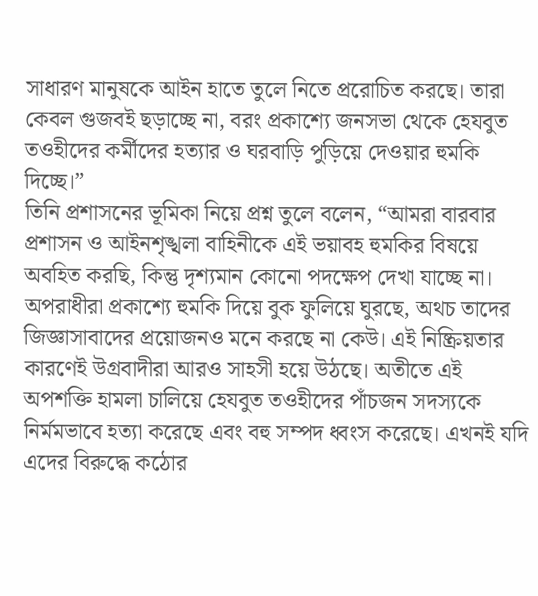সাধারণ মানুষকে আইন হাতে তুলে নিতে প্ররোচিত করছে। তারা কেবল গুজবই ছড়াচ্ছে না, বরং প্রকাশ্যে জনসভা থেকে হেযবুত তওহীদের কর্মীদের হত্যার ও ঘরবাড়ি পুড়িয়ে দেওয়ার হুমকি দিচ্ছে।”
তিনি প্রশাসনের ভূমিকা নিয়ে প্রশ্ন তুলে বলেন, “আমরা বারবার প্রশাসন ও আইনশৃঙ্খলা বাহিনীকে এই ভয়াবহ হুমকির বিষয়ে অবহিত করছি, কিন্তু দৃশ্যমান কোনো পদক্ষেপ দেখা যাচ্ছে না। অপরাধীরা প্রকাশ্যে হুমকি দিয়ে বুক ফুলিয়ে ঘুরছে, অথচ তাদের জিজ্ঞাসাবাদের প্রয়োজনও মনে করছে না কেউ। এই নিষ্ক্রিয়তার কারণেই উগ্রবাদীরা আরও সাহসী হয়ে উঠছে। অতীতে এই অপশক্তি হামলা চালিয়ে হেযবুত তওহীদের পাঁচজন সদস্যকে নির্মমভাবে হত্যা করেছে এবং বহু সম্পদ ধ্বংস করেছে। এখনই যদি এদের বিরুদ্ধে কঠোর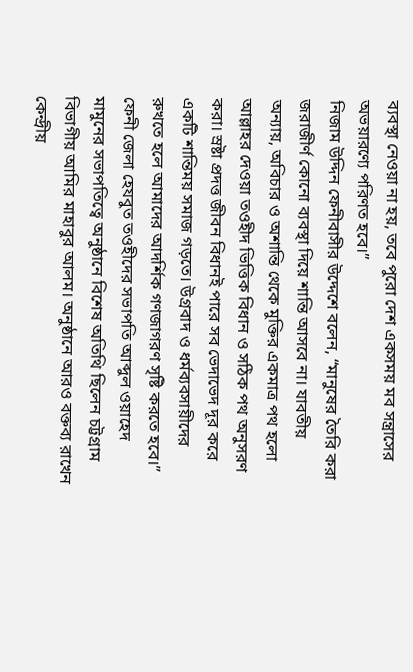ব্যবস্থা নেওয়া না হয়, তবে পুরো দেশ একসময় মব সন্ত্রাসের অভয়ারণ্যে পরিণত হবে।”
নিজাম উদ্দিন ফেনীবাসীর উদ্দেশে বলেন, “মানুষের তৈরি করা জরাজীর্ণ কোনো ব্যবস্থা দিয়ে শান্তি আসবে না। যাবতীয় অন্যায়, অবিচার ও অশান্তি থেকে মুক্তির একমাত্র পথ হলো আল্লাহর দেওয়া তওহীদ ভিত্তিক বিধান ও সঠিক পথ অনুসরণ করা। স্রষ্টা প্রদত্ত জীবন বিধানই পারে সব ভেদাভেদ দূর করে একটি শান্তিময় সমাজ গড়তে। উগ্রবাদ ও ধর্মব্যবসায়ীদের রুখতে হলে আমাদের আদর্শিক গণজাগরণ সৃষ্টি করতে হবে।”
ফেনী জেলা হেযবুত তওহীদের সভাপতি আব্দুল ওয়াহেদ মামুনের সভাপতিত্বে অনুষ্ঠানে বিশেষ অতিথি ছিলেন চট্টগ্রাম বিভাগীয় আমির মাহাবুর আলম। অনুষ্ঠানে আরও বক্তব্য রাখেন কেন্দ্রীয়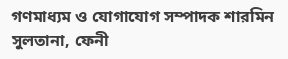গণমাধ্যম ও যোগাযোগ সম্পাদক শারমিন সুলতানা, ফেনী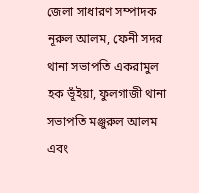জেলা সাধারণ সম্পাদক নূরুল আলম, ফেনী সদর থানা সভাপতি একরামুল হক ভূঁইয়া, ফুলগাজী থানা সভাপতি মঞ্জুরুল আলম এবং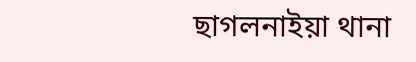ছাগলনাইয়া থানা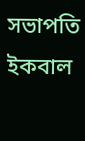সভাপতি ইকবাল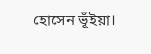হোসেন ভূঁইয়া।